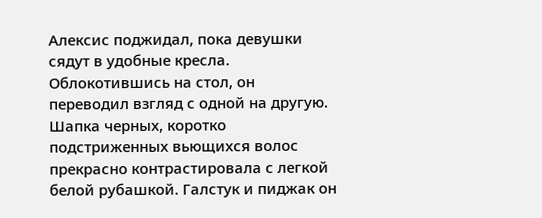Алексис поджидал, пока девушки сядут в удобные кресла. Облокотившись на стол, он переводил взгляд с одной на другую. Шапка черных, коротко подстриженных вьющихся волос прекрасно контрастировала с легкой белой рубашкой. Галстук и пиджак он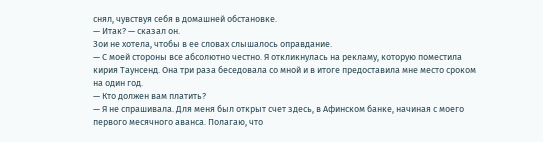снял, чувствуя себя в домашней обстановке.
— Итак? — сказал он.
Зои не хотела, чтобы в ее словах слышалось оправдание.
— С моей стороны все абсолютно честно. Я откликнулась на рекламу, которую поместила кирия Таунсенд. Она три раза беседовала со мной и в итоге предоставила мне место сроком на один год.
— Кто должен вам платить?
— Я не спрашивала. Для меня был открыт счет здесь, в Афинском банке, начиная с моего первого месячного аванса. Полагаю, что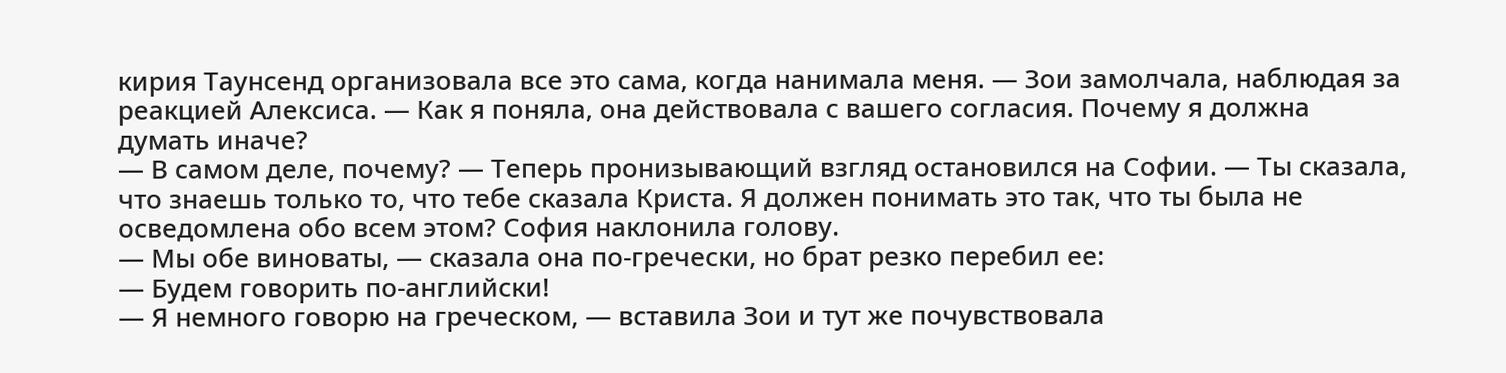кирия Таунсенд организовала все это сама, когда нанимала меня. — Зои замолчала, наблюдая за реакцией Алексиса. — Как я поняла, она действовала с вашего согласия. Почему я должна думать иначе?
— В самом деле, почему? — Теперь пронизывающий взгляд остановился на Софии. — Ты сказала, что знаешь только то, что тебе сказала Криста. Я должен понимать это так, что ты была не осведомлена обо всем этом? София наклонила голову.
— Мы обе виноваты, — сказала она по-гречески, но брат резко перебил ее:
— Будем говорить по-английски!
— Я немного говорю на греческом, — вставила Зои и тут же почувствовала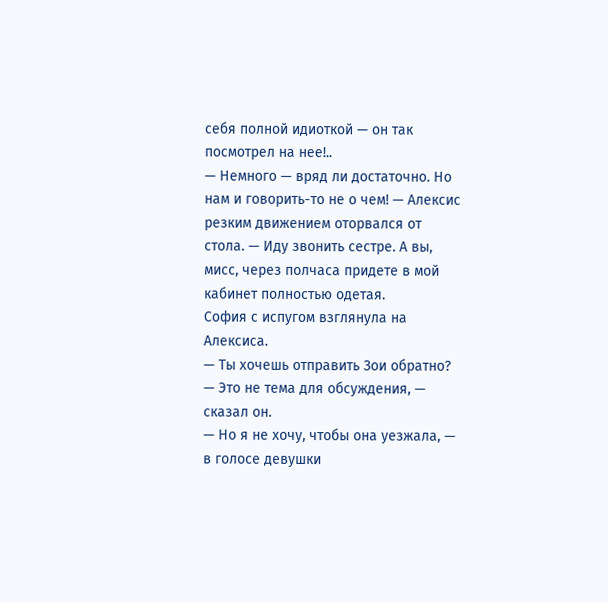себя полной идиоткой — он так посмотрел на нее!..
— Немного — вряд ли достаточно. Но нам и говорить-то не о чем! — Алексис резким движением оторвался от стола. — Иду звонить сестре. А вы, мисс, через полчаса придете в мой кабинет полностью одетая.
София с испугом взглянула на Алексиса.
— Ты хочешь отправить Зои обратно?
— Это не тема для обсуждения, — сказал он.
— Но я не хочу, чтобы она уезжала, — в голосе девушки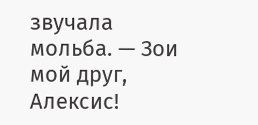звучала мольба. — Зои мой друг, Алексис!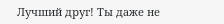Лучший друг! Ты даже не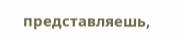представляешь,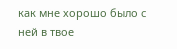как мне хорошо было с ней в твое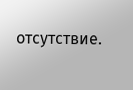отсутствие.